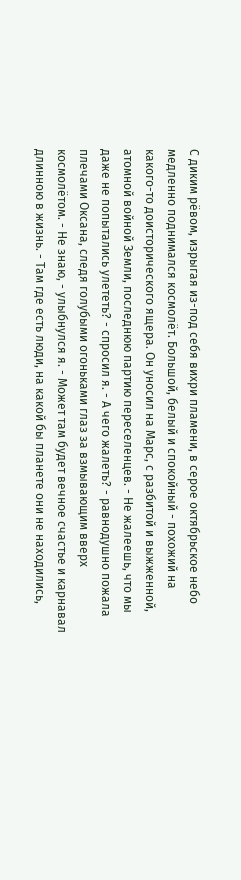С диким рёвом, изрыгая из-под себя вихри пламени, в серое октябрьское небо медленно поднимался космолёт. Большой, белый и спокойный - похожий на какого-то доисторического ящера. Он уносил на Марс, с разбитой и выжженной, атомной войной Земли, последнюю партию переселенцев. - Не жалеешь, что мы даже не попытались улететь? - спросил я. - А чего жалеть? - равнодушно пожала плечами Оксана, следя голубыми огоньками глаз за взмывающим вверх космолётом. - Не знаю, - улыбнулся я. - Может там будет вечное счастье и карнавал длинною в жизнь. - Там где есть люди, на какой бы планете они не находились,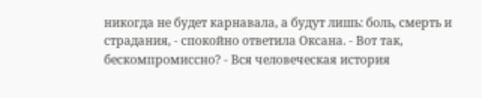никогда не будет карнавала, а будут лишь: боль, смерть и страдания, - спокойно ответила Оксана. - Вот так, бескомпромиссно? - Вся человеческая история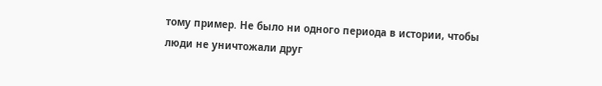тому пример. Не было ни одного периода в истории, чтобы люди не уничтожали друг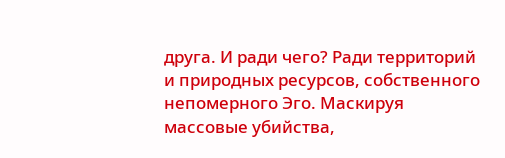друга. И ради чего? Ради территорий и природных ресурсов, собственного непомерного Эго. Маскируя массовые убийства,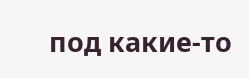под какие-то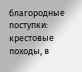благородные поступки: крестовые походы, в